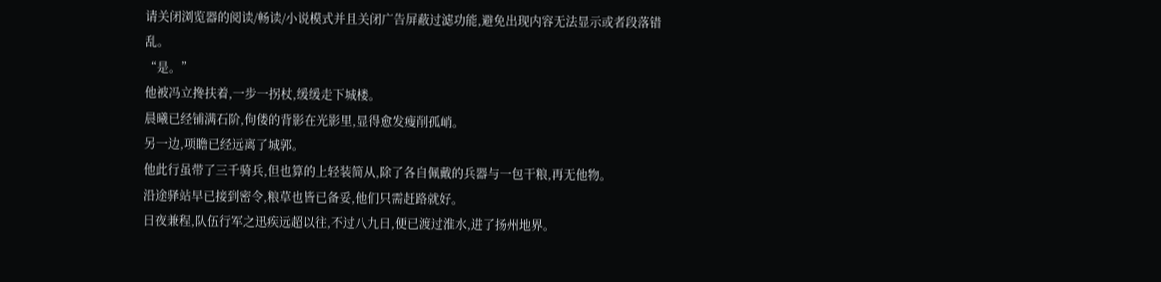请关闭浏览器的阅读/畅读/小说模式并且关闭广告屏蔽过滤功能,避免出现内容无法显示或者段落错乱。
“是。”
他被冯立搀扶着,一步一拐杖,缓缓走下城楼。
晨曦已经铺满石阶,佝偻的背影在光影里,显得愈发瘦削孤峭。
另一边,项瞻已经远离了城郭。
他此行虽带了三千骑兵,但也算的上轻装简从,除了各自佩戴的兵器与一包干粮,再无他物。
沿途驿站早已接到密令,粮草也皆已备妥,他们只需赶路就好。
日夜兼程,队伍行军之迅疾远超以往,不过八九日,便已渡过淮水,进了扬州地界。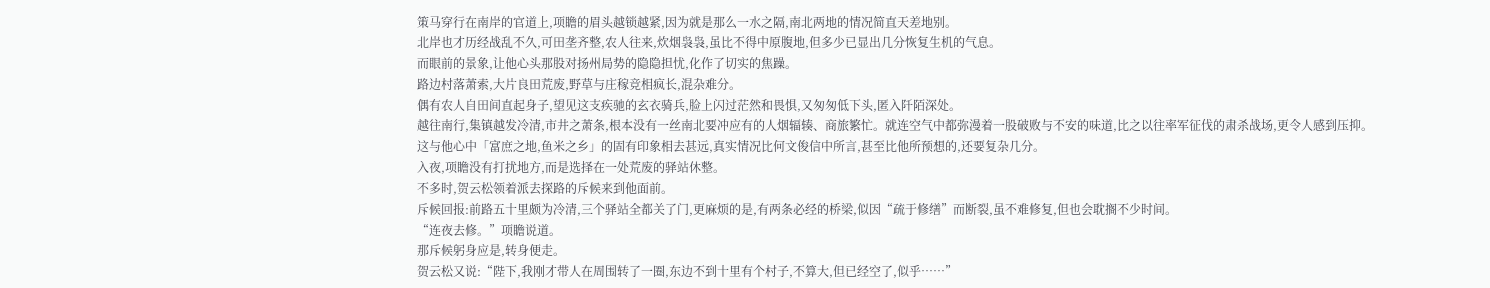策马穿行在南岸的官道上,项瞻的眉头越锁越紧,因为就是那么一水之隔,南北两地的情况简直天差地别。
北岸也才历经战乱不久,可田垄齐整,农人往来,炊烟袅袅,虽比不得中原腹地,但多少已显出几分恢复生机的气息。
而眼前的景象,让他心头那股对扬州局势的隐隐担忧,化作了切实的焦躁。
路边村落萧索,大片良田荒废,野草与庄稼竞相疯长,混杂难分。
偶有农人自田间直起身子,望见这支疾驰的玄衣骑兵,脸上闪过茫然和畏惧,又匆匆低下头,匿入阡陌深处。
越往南行,集镇越发冷清,市井之萧条,根本没有一丝南北要冲应有的人烟辐辏、商旅繁忙。就连空气中都弥漫着一股破败与不安的味道,比之以往率军征伐的肃杀战场,更令人感到压抑。
这与他心中「富庶之地,鱼米之乡」的固有印象相去甚远,真实情况比何文俊信中所言,甚至比他所预想的,还要复杂几分。
入夜,项瞻没有打扰地方,而是选择在一处荒废的驿站休整。
不多时,贺云松领着派去探路的斥候来到他面前。
斥候回报:前路五十里颇为冷清,三个驿站全都关了门,更麻烦的是,有两条必经的桥梁,似因“疏于修缮”而断裂,虽不难修复,但也会耽搁不少时间。
“连夜去修。”项瞻说道。
那斥候躬身应是,转身便走。
贺云松又说:“陛下,我刚才带人在周围转了一圈,东边不到十里有个村子,不算大,但已经空了,似乎……”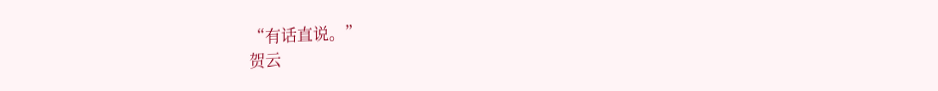“有话直说。”
贺云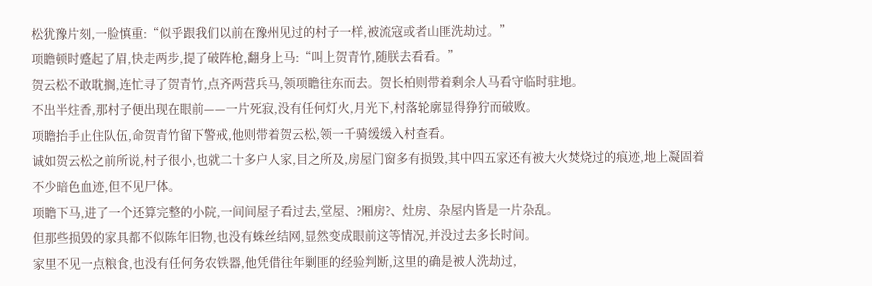松犹豫片刻,一脸慎重:“似乎跟我们以前在豫州见过的村子一样,被流寇或者山匪洗劫过。”
项瞻顿时蹙起了眉,快走两步,提了破阵枪,翻身上马:“叫上贺青竹,随朕去看看。”
贺云松不敢耽搁,连忙寻了贺青竹,点齐两营兵马,领项瞻往东而去。贺长柏则带着剩余人马看守临时驻地。
不出半炷香,那村子便出现在眼前——一片死寂,没有任何灯火,月光下,村落轮廓显得狰狞而破败。
项瞻抬手止住队伍,命贺青竹留下警戒,他则带着贺云松,领一千骑缓缓入村查看。
诚如贺云松之前所说,村子很小,也就二十多户人家,目之所及,房屋门窗多有损毁,其中四五家还有被大火焚烧过的痕迹,地上凝固着不少暗色血迹,但不见尸体。
项瞻下马,进了一个还算完整的小院,一间间屋子看过去,堂屋、?厢房?、灶房、杂屋内皆是一片杂乱。
但那些损毁的家具都不似陈年旧物,也没有蛛丝结网,显然变成眼前这等情况,并没过去多长时间。
家里不见一点粮食,也没有任何务农铁器,他凭借往年剿匪的经验判断,这里的确是被人洗劫过,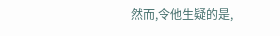然而,令他生疑的是,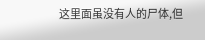这里面虽没有人的尸体,但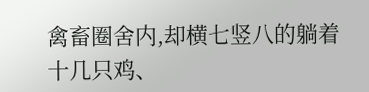禽畜圈舍内,却横七竖八的躺着十几只鸡、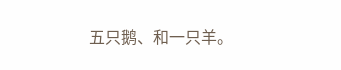五只鹅、和一只羊。